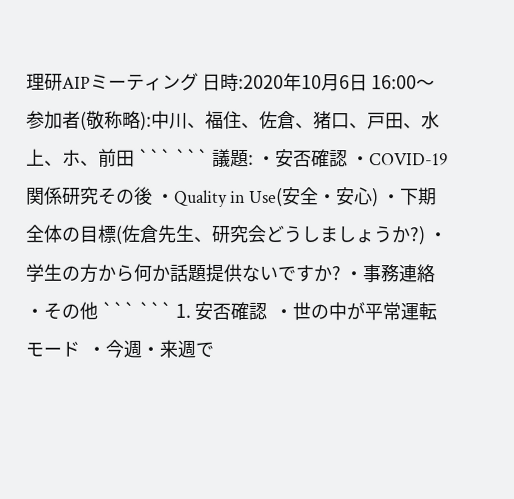理研AIPミーティング 日時:2020年10月6日 16:00〜 参加者(敬称略):中川、福住、佐倉、猪口、戸田、水上、ホ、前田 ``` ``` 議題: ・安否確認 ・COVID-19関係研究その後 ・Quality in Use(安全・安心) ・下期全体の目標(佐倉先生、研究会どうしましょうか?) ・学生の方から何か話題提供ないですか? ・事務連絡 ・その他 ``` ``` 1. 安否確認  ・世の中が平常運転モード  ・今週・来週で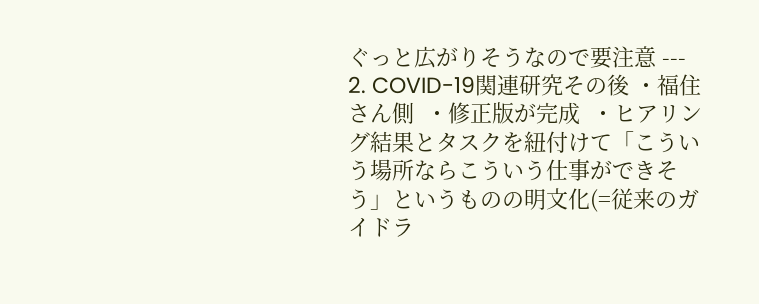ぐっと広がりそうなので要注意 --- 2. COVID-19関連研究その後 ・福住さん側  ・修正版が完成  ・ヒアリング結果とタスクを紐付けて「こういう場所ならこういう仕事ができそう」というものの明文化(=従来のガイドラ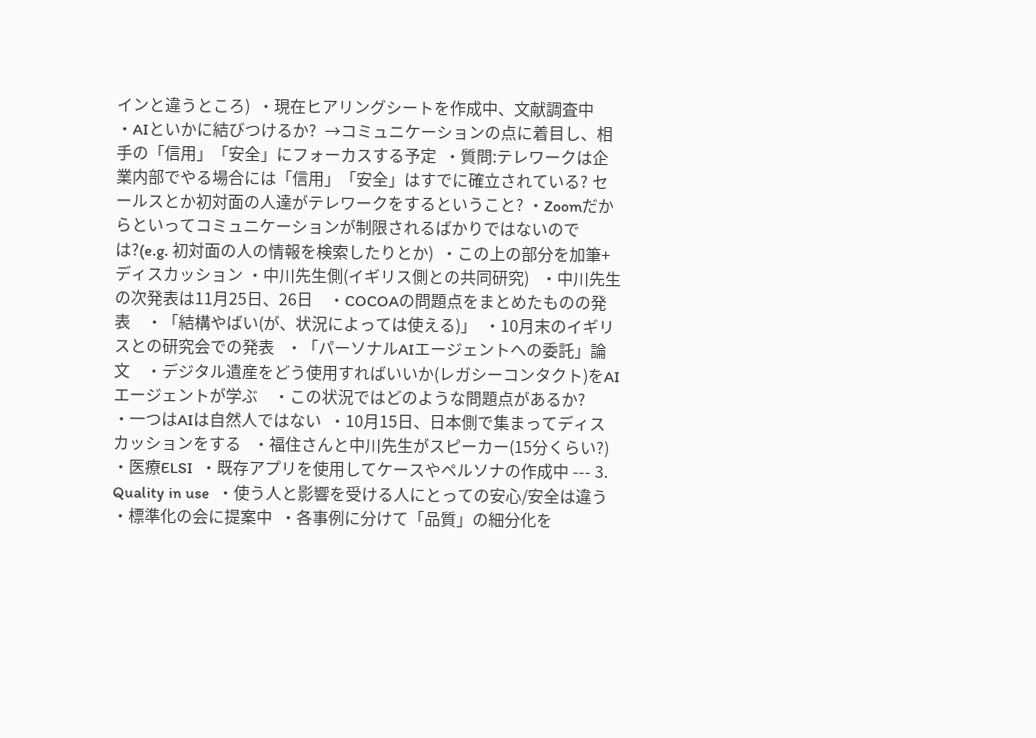インと違うところ)  ・現在ヒアリングシートを作成中、文献調査中  ・AIといかに結びつけるか?  →コミュニケーションの点に着目し、相手の「信用」「安全」にフォーカスする予定  ・質問:テレワークは企業内部でやる場合には「信用」「安全」はすでに確立されている? セールスとか初対面の人達がテレワークをするということ? ・Zoomだからといってコミュニケーションが制限されるばかりではないのでは?(e.g. 初対面の人の情報を検索したりとか)  ・この上の部分を加筆+ディスカッション ・中川先生側(イギリス側との共同研究)   ・中川先生の次発表は11月25日、26日    ・COCOAの問題点をまとめたものの発表    ・「結構やばい(が、状況によっては使える)」  ・10月末のイギリスとの研究会での発表   ・「パーソナルAIエージェントへの委託」論文    ・デジタル遺産をどう使用すればいいか(レガシーコンタクト)をAIエージェントが学ぶ    ・この状況ではどのような問題点があるか?     ・一つはAIは自然人ではない  ・10月15日、日本側で集まってディスカッションをする   ・福住さんと中川先生がスピーカー(15分くらい?) ・医療ELSI  ・既存アプリを使用してケースやペルソナの作成中 --- 3. Quality in use  ・使う人と影響を受ける人にとっての安心/安全は違う  ・標準化の会に提案中  ・各事例に分けて「品質」の細分化を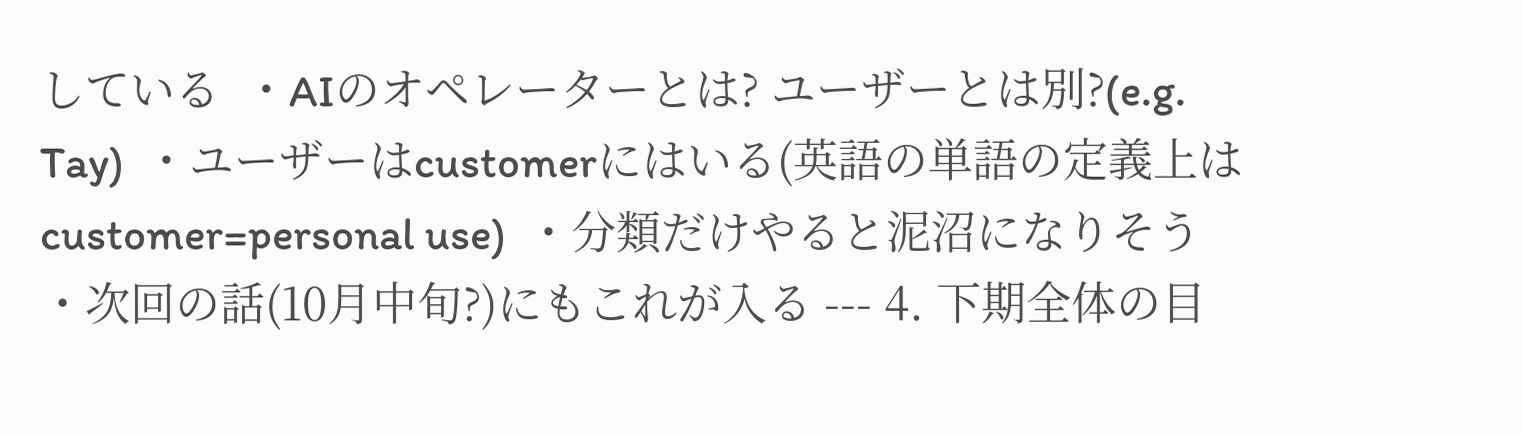している  ・AIのオペレーターとは? ユーザーとは別?(e.g. Tay)  ・ユーザーはcustomerにはいる(英語の単語の定義上はcustomer=personal use)  ・分類だけやると泥沼になりそう  ・次回の話(10月中旬?)にもこれが入る --- 4. 下期全体の目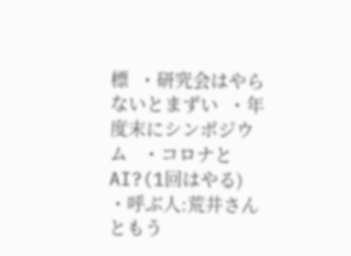標  ・研究会はやらないとまずい  ・年度末にシンポジウム   ・コロナとAI?(1回はやる)   ・呼ぶ人:荒井さんともう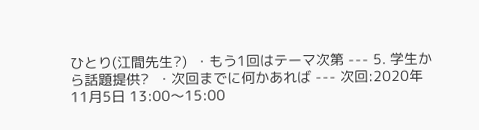ひとり(江間先生?)  ・もう1回はテーマ次第 --- 5. 学生から話題提供?  ・次回までに何かあれば --- 次回:2020年11月5日 13:00〜15:00